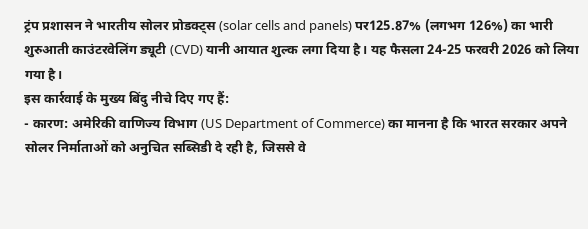ट्रंप प्रशासन ने भारतीय सोलर प्रोडक्ट्स (solar cells and panels) पर125.87% (लगभग 126%) का भारी शुरुआती काउंटरवेलिंग ड्यूटी (CVD) यानी आयात शुल्क लगा दिया है। यह फैसला 24-25 फरवरी 2026 को लिया गया है।
इस कार्रवाई के मुख्य बिंदु नीचे दिए गए हैं:
- कारण: अमेरिकी वाणिज्य विभाग (US Department of Commerce) का मानना है कि भारत सरकार अपने सोलर निर्माताओं को अनुचित सब्सिडी दे रही है, जिससे वे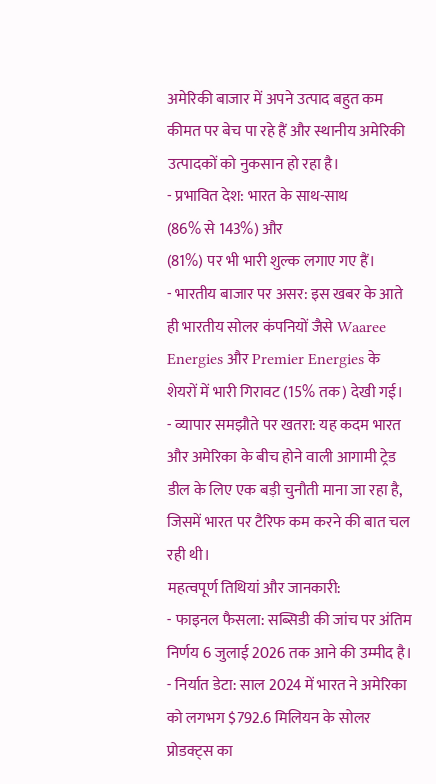अमेरिकी बाजार में अपने उत्पाद बहुत कम कीमत पर बेच पा रहे हैं और स्थानीय अमेरिकी उत्पादकों को नुकसान हो रहा है।
- प्रभावित देश: भारत के साथ-साथ
(86% से 143%) और
(81%) पर भी भारी शुल्क लगाए गए हैं।
- भारतीय बाजार पर असर: इस खबर के आते ही भारतीय सोलर कंपनियों जैसे Waaree Energies और Premier Energies के शेयरों में भारी गिरावट (15% तक) देखी गई।
- व्यापार समझौते पर खतरा: यह कदम भारत और अमेरिका के बीच होने वाली आगामी ट्रेड डील के लिए एक बड़ी चुनौती माना जा रहा है, जिसमें भारत पर टैरिफ कम करने की बात चल रही थी।
महत्वपूर्ण तिथियां और जानकारी:
- फाइनल फैसला: सब्सिडी की जांच पर अंतिम निर्णय 6 जुलाई 2026 तक आने की उम्मीद है।
- निर्यात डेटा: साल 2024 में भारत ने अमेरिका को लगभग $792.6 मिलियन के सोलर प्रोडक्ट्स का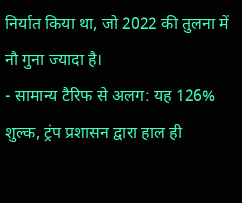निर्यात किया था, जो 2022 की तुलना में नौ गुना ज्यादा है।
- सामान्य टैरिफ से अलग: यह 126% शुल्क, ट्रंप प्रशासन द्वारा हाल ही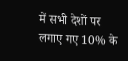में सभी देशों पर लगाए गए 10% के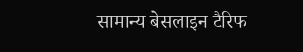सामान्य बेसलाइन टैरिफ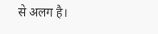से अलग है।